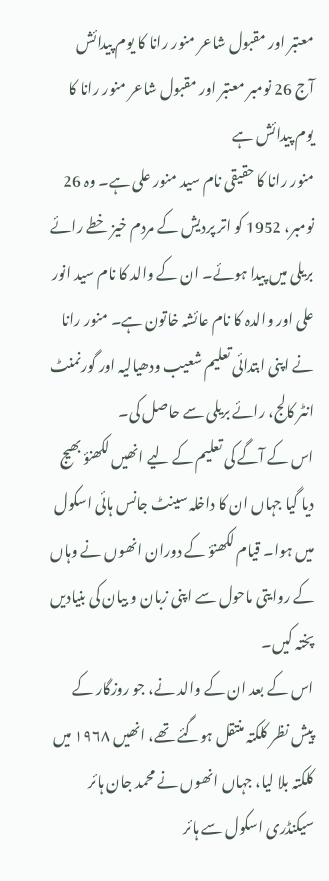معتبر اور مقبول شاعر منور رانا کا یوم پیدائش
آج 26 نومبر معتبر اور مقبول شاعر منور رانا کا یوم پیدائش ہے
منور رانا کا حقیقی نام سید منور علی ہے۔ وہ 26 نومبر، 1952 کو اتر پردیش کے مردم خیز خطے رائے بریلی میں پیدا ہوئے۔ ان کے والد کا نام سید انور علی اور والدہ کا نام عائشہ خاتون ہے۔ منور رانا نے اپنی ابتدائی تعلیم شعیب ودھیالیہ اور گورنمنٹ انٹر کالج، رائے بریلی سے حاصل کی۔
اس کے آگے کی تعلیم کے لیے انھیں لکھنؤ بھیج دیا گیا جہاں ان کا داخلہ سینٹ جانس ہائی اسکول میں ہوا۔ قیام لکھنؤ کے دوران انھوں نے وہاں کے روایتی ماحول سے اپنی زبان و بیان کی بنیادیں پختہ کیں۔
اس کے بعد ان کے والد نے، جو روزگار کے پیش نظر کلکتہ منتقل ہوگئے تھے، انھیں ۱۹۶۸ میں کلکتہ بلا لیا، جہاں انھوں نے محمد جان ہائر سیکنڈری اسکول سے ہائر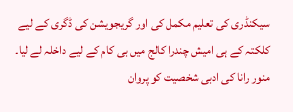سیکنڈری کی تعلیم مکمل کی اور گریجویشن کی ڈگری کے لیے کلکتہ کے ہی امیش چندرا کالج میں بی کام کے لیے داخلہ لے لیا۔
منور رانا کی ادبی شخصیت کو پروان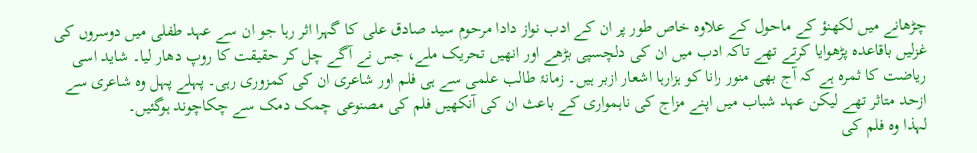چڑھانے میں لکھنؤ کے ماحول کے علاوہ خاص طور پر ان کے ادب نواز دادا مرحوم سید صادق علی کا گہرا اثر رہا جو ان سے عہد طفلی میں دوسروں کی غزلیں باقاعدہ پڑھوایا کرتے تھے تاکہ ادب میں ان کی دلچسپی بڑھے اور انھیں تحریک ملے، جس نے آگے چل کر حقیقت کا روپ دھار لیا۔ شاید اسی ریاضت کا ثمرہ ہے کہ آج بھی منور رانا کو ہزارہا اشعار ازبر ہیں۔ زمانۂ طالب علمی سے ہی فلم اور شاعری ان کی کمزوری رہی۔ پہلے پہل وہ شاعری سے ازحد متاثر تھے لیکن عہد شباب میں اپنے مزاج کی ناہمواری کے باعث ان کی آنکھیں فلم کی مصنوعی چمک دمک سے چکاچوند ہوگئیں۔
لہذا وہ فلم کی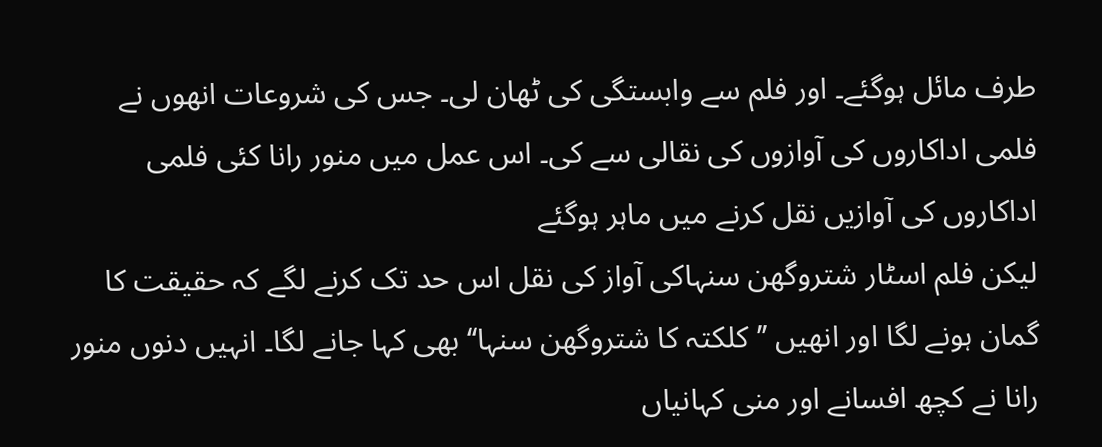طرف مائل ہوگئے۔ اور فلم سے وابستگی کی ٹھان لی۔ جس کی شروعات انھوں نے فلمی اداکاروں کی آوازوں کی نقالی سے کی۔ اس عمل میں منور رانا کئی فلمی اداکاروں کی آوازیں نقل کرنے میں ماہر ہوگئے
لیکن فلم اسٹار شتروگھن سنہاکی آواز کی نقل اس حد تک کرنے لگے کہ حقیقت کا گمان ہونے لگا اور انھیں ’’کلکتہ کا شتروگھن سنہا‘‘ بھی کہا جانے لگا۔ انہیں دنوں منور رانا نے کچھ افسانے اور منی کہانیاں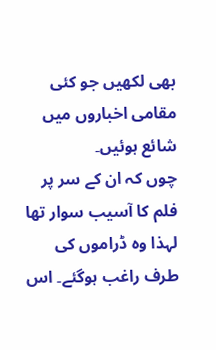بھی لکھیں جو کئی مقامی اخباروں میں شائع ہوئیں۔
چوں کہ ان کے سر پر فلم کا آسیب سوار تھا لہذا وہ ڈراموں کی طرف راغب ہوگئے۔ اس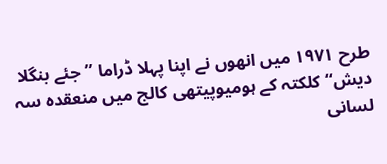طرح ۱۹۷۱ میں انھوں نے اپنا پہلا ڈراما ’’جئے بنگلا دیش‘‘ کلکتہ کے ہومیوپیتھی کالج میں منعقدہ سہ لسانی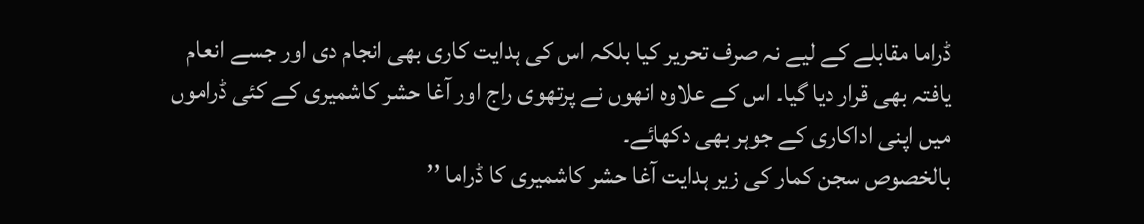ڈراما مقابلے کے لیے نہ صرف تحریر کیا بلکہ اس کی ہدایت کاری بھی انجام دی اور جسے انعام یافتہ بھی قرار دیا گیا۔ اس کے علاوہ انھوں نے پرتھوی راج اور آغا حشر کاشمیری کے کئی ڈراموں میں اپنی اداکاری کے جوہر بھی دکھائے۔
بالخصوص سجن کمار کی زیر ہدایت آغا حشر کاشمیری کا ڈراما ’’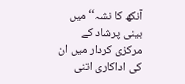آنکھ کا نشہ‘‘ میں بینی پرشاد کے مرکزی کردار میں ان کی اداکاری اتنی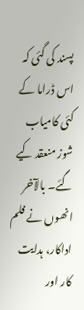پسند کی گئی کہ اس ڈراما کے کئی کامیاب شوز منعقد کیے گئے۔ بالآخر انھوں نے فلم اداکار، ہدایت کار اور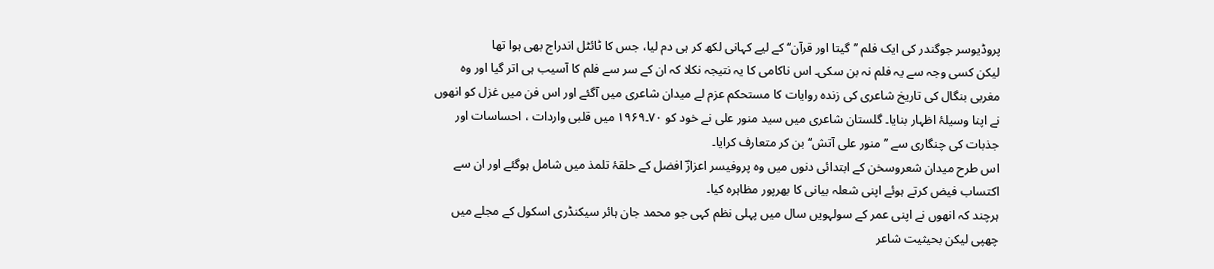پروڈیوسر جوگندر کی ایک فلم ’’گیتا اور قرآن‘‘ کے لیے کہانی لکھ کر ہی دم لیا، جس کا ٹائٹل اندراج بھی ہوا تھا
لیکن کسی وجہ سے یہ فلم نہ بن سکی۔ اس ناکامی کا یہ نتیجہ نکلا کہ ان کے سر سے فلم کا آسیب ہی اتر گیا اور وہ مغربی بنگال کی تاریخ شاعری کی زندہ روایات کا مستحکم عزم لے میدان شاعری میں آگئے اور اس فن میں غزل کو انھوں نے اپنا وسیلۂ اظہار بنایا۔ گلستان شاعری میں سید منور علی نے خود کو ۷۰۔۱۹۶۹ میں قلبی واردات ، احساسات اور جذبات کی چنگاری سے ’’منور علی آتش‘‘ بن کر متعارف کرایا۔
اس طرح میدان شعروسخن کے ابتدائی دنوں میں وہ پروفیسر اعزازؔ افضل کے حلقۂ تلمذ میں شامل ہوگئے اور ان سے اکتساب فیض کرتے ہوئے اپنی شعلہ بیانی کا بھرپور مظاہرہ کیا۔
ہرچند کہ انھوں نے اپنی عمر کے سولہویں سال میں پہلی نظم کہی جو محمد جان ہائر سیکنڈری اسکول کے مجلے میں چھپی لیکن بحیثیت شاعر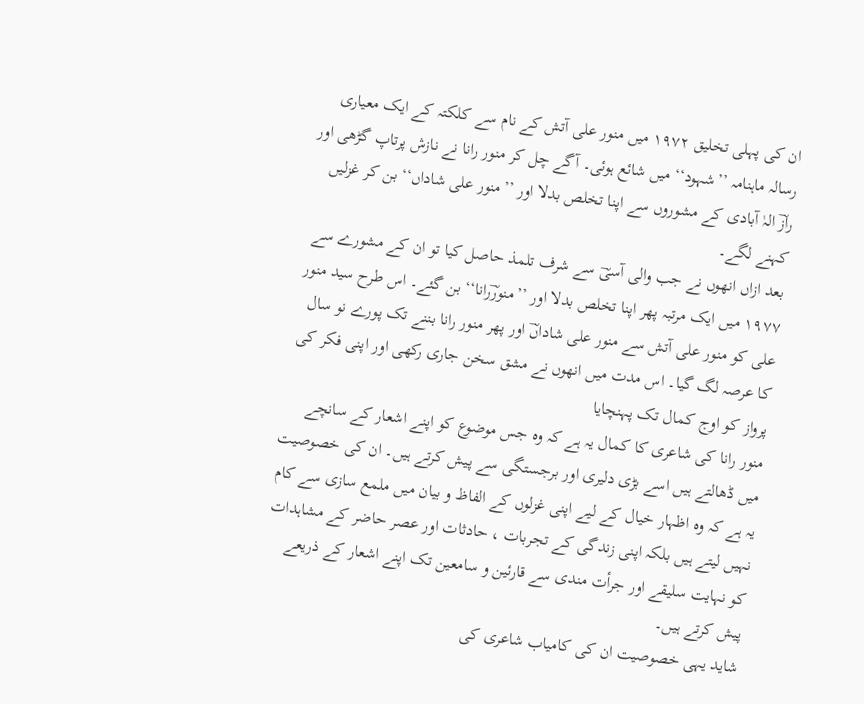ان کی پہلی تخلیق ۱۹۷۲ میں منور علی آتش کے نام سے کلکتہ کے ایک معیاری رسالہ ماہنامہ ’’شہود‘‘ میں شائع ہوئی۔ آگے چل کر منور رانا نے نازش پرتاپ گڑھی اور رازؔ الہٰ آبادی کے مشوروں سے اپنا تخلص بدلا اور ’’منور علی شاداں‘‘ بن کر غزلیں کہنے لگے۔
بعد ازاں انھوں نے جب والی آسیؔ سے شرف تلمذ حاصل کیا تو ان کے مشورے سے ۱۹۷۷ میں ایک مرتبہ پھر اپنا تخلص بدلا اور ’’منورؔرانا‘‘ بن گئے۔ اس طرح سید منور علی کو منور علی آتش سے منور علی شاداںؔ اور پھر منور رانا بننے تک پورے نو سال کا عرصہ لگ گیا۔ اس مدت میں انھوں نے مشق سخن جاری رکھی اور اپنی فکر کی پرواز کو اوج کمال تک پہنچایا
منور رانا کی شاعری کا کمال یہ ہے کہ وہ جس موضوع کو اپنے اشعار کے سانچے میں ڈھالتے ہیں اسے بڑی دلیری اور برجستگی سے پیش کرتے ہیں۔ ان کی خصوصیت یہ ہے کہ وہ اظہار خیال کے لیے اپنی غزلوں کے الفاظ و بیان میں ملمع سازی سے کام نہیں لیتے ہیں بلکہ اپنی زندگی کے تجربات ، حادثات اور عصر حاضر کے مشاہدات کو نہایت سلیقے اور جرأت مندی سے قارئین و سامعین تک اپنے اشعار کے ذریعے پیش کرتے ہیں۔
شاید یہی خصوصیت ان کی کامیاب شاعری کی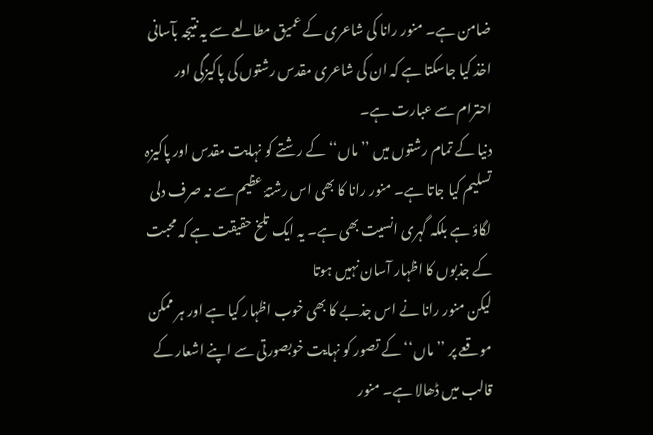ضامن ہے۔ منور رانا کی شاعری کے عمیق مطالعے سے یہ نتیجہ بآسانی اخذ کیا جاسکتا ہے کہ ان کی شاعری مقدس رشتوں کی پاکیزگی اور احترام سے عبارت ہے۔
دنیا کے تمام رشتوں میں ’’ماں‘‘ کے رشتے کو نہایت مقدس اور پاکیزہ تسلیم کیا جاتا ہے۔ منور رانا کا بھی اس رشتۂ عظیم سے نہ صرف دلی لگاؤ ہے بلکہ گہری انسیت بھی ہے۔ یہ ایک تلخ حقیقت ہے کہ محبت کے جذبوں کا اظہار آسان نہیں ہوتا
لیکن منور رانا نے اس جذبے کا بھی خوب اظہار کیا ہے اور ہر ممکن موقعے پر ’’ماں‘‘ کے تصور کو نہایت خوبصورتی سے اپنے اشعار کے قالب میں ڈھالا ہے۔ منور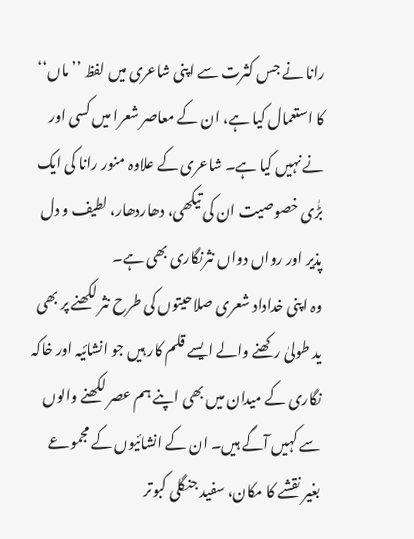رانا نے جس کثرت سے اپنی شاعری میں لفظ ’’ماں‘‘ کا استعمال کیا ہے، ان کے معاصر شعرا میں کسی اور نے نہیں کیا ہے۔ شاعری کے علاوہ منور رانا کی ایک بڑٰی خصوصیت ان کی تیکھی، دھاردھار، لطیف و دل پذیر اور رواں دواں نثرنگاری بھی ہے۔
وہ اپنی خداداد شعری صلاحیتوں کی طرح نثر لکھنے پر بھی ید طولیٰ رکھنے والے ایسے قلم کار ہیں جو انشائیہ اور خاکہ نگاری کے میدان میں بھی اپنے ہم عصر لکھنے والوں سے کہیں آگے ہیں۔ ان کے انشائیوں کے مجموعے بغیر نقشے کا مکان، سفید جنگلی کبوتر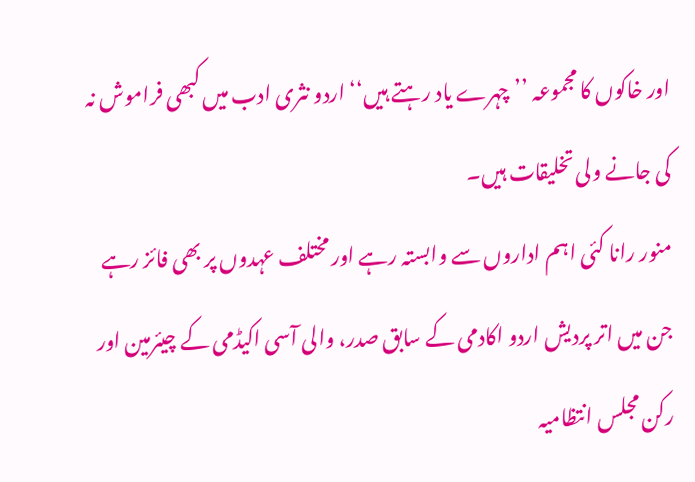اور خاکوں کا مجموعہ ’’چہرے یاد رہتے ہیں‘‘ اردو نثری ادب میں کبھی فراموش نہ کی جانے ولی تخلیقات ہیں۔
منور رانا کئی اہم اداروں سے وابستہ رہے اور مختلف عہدوں پر بھی فائز رہے جن میں اتر پردیش اردو اکادمی کے سابق صدر، والی آسی اکیڈمی کے چیئرمین اور رکن مجلس انتظامیہ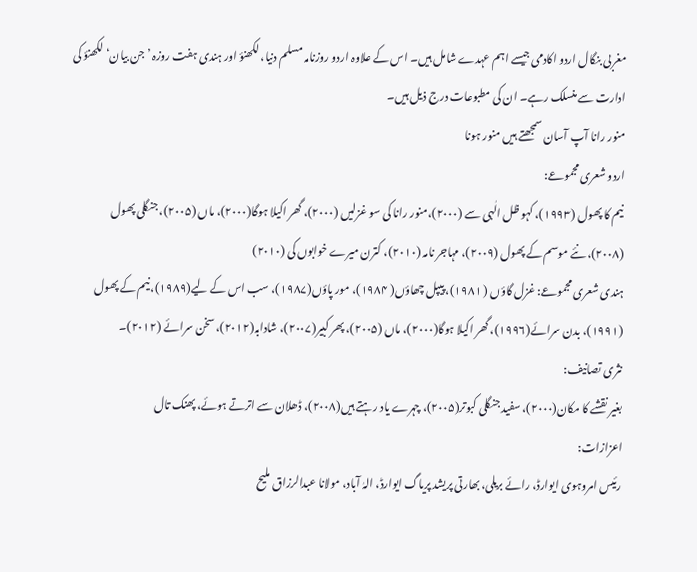مغربی بنگال اردو اکادمی جیسے اہم عہدے شامل ہیں۔ اس کے علاوہ اردو روزنامہ مسلم دنیا، لکھنؤ اور ہندی ہفت روزہ ’جن بیان‘ لکھنؤ کی ادارت سے منسلک رہے۔ ان کی مطبوعات درج ذیل ہیں۔
منور رانا آپ آسان سمجھتے ہیں منور ہونا
اردو شعری مجموعے:
نیم کا پھول (۱۹۹۳)، کہو ظل الٰہی سے (۲۰۰۰)،منور رانا کی سو غزلیں (۲۰۰۰)، گھر اکیلا ہوگا(۲۰۰۰)، ماں (۲۰۰۵)، جنگلی پھول (۲۰۰۸)، نئے موسم کے پھول (۲۰۰۹)، مہاجر نامہ (۲۰۱۰)، کترن میرے خوابوں کی (۲۰۱۰)
ہندی شعری مجموعے: غزل گاؤں ( ۱۹۸۱)، پیپل چھاؤں( ۱۹۸۴)، مور پاؤں(۱۹۸۷)، سب اس کے لیے(۱۹۸۹)، نیم کے پھول (۱۹۹۱)، بدن سرائے(۱۹۹۶)، گھر اکیلا ہوگا(۲۰۰۰)، ماں (۲۰۰۵)، پھر کبیر(۲۰۰۷)، شادابہ(۲۰۱۲)، سخن سرائے (۲۰۱۲)۔
نثری تصانیف:
بغیر نقشے کا مکان(۲۰۰۰)، سفید جنگلی کبوتر(۲۰۰۵)، چہرے یاد رہتے ہیں(۲۰۰۸)، ڈھلان سے اترتے ہوئے، پھنک تال
اعزازات:
رئیس امروہوی ایوارڈ، رائے بریلی، بھارتی پریشد پریاگ ایوارڈ، الہٰ آباد، مولانا عبدالرزاق ملیح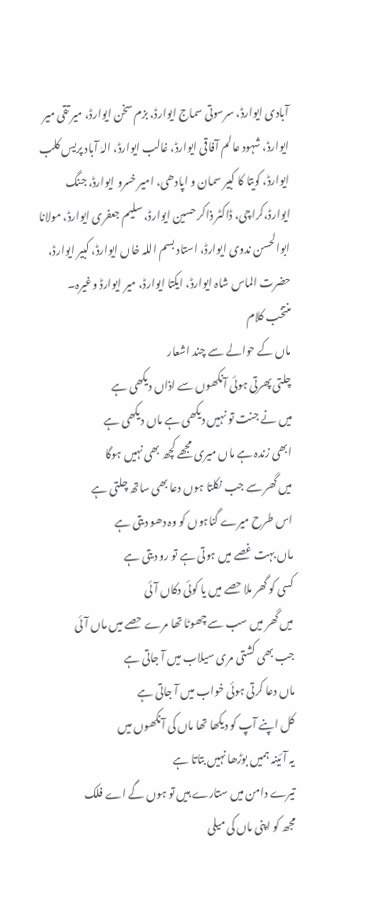آبادی ایوارڈ، سرسوتی سماج ایوارڈ، بزم سخن ایوارڈ، میر تقی میر ایوارڈ، شہود عالم آفاقی ایوارڈ، غالب ایوارڈ، الہٰ آباد پریس کلب ایوارڈ، کویتا کا کبیر سمان و اپادھی، امیر خسرو ایوارڈ، جنگ ایوارڈ،کراچی، ڈاکٹر ذاکر حسین ایوارڈ، سلیم جعفری ایوارڈ، مولانا ابوالحسن ندوی ایوارڈ، استاد بسم اللہ خاں ایوارڈ، کبیر ایوارڈ، حضرت الماس شاہ ایوارڈ، ایکتا ایوارڈ، میر ایوارڈ وغیرہ۔
منتخب کلام
ماں کے حوالے سے چند اشعار
چلتی پھرتی ہوئی آنکھوں سے اذاں دیکھی ہے
میں نے جنت تو نہیں دیکھی ہے ماں دیکھی ہے
ابھی زندہ ہے ماں میری مجھے کچھ بھی نہیں ہوگا
میں گھر سے جب نکلتا ہوں دعا بھی ساتھ چلتی ہے
اس طرح میرے گناہوں کو وہ دھو دیتی ہے
ماں بہت غصے میں ہوتی ہے تو رو دیتی ہے
کسی کو گھر ملا حصے میں یا کوئی دکاں آئی
میں گھر میں سب سے چھوٹا تھا مرے حصے میں ماں آئی
جب بھی کشتی مری سیلاب میں آ جاتی ہے
ماں دعا کرتی ہوئی خواب میں آ جاتی ہے
کل اپنے آپ کو دیکھا تھا ماں کی آنکھوں میں
یہ آئینہ ہمیں بوڑھا نہیں بتاتا ہے
تیرے دامن میں ستارے ہیں تو ہوں گے اے فلک
مجھ کو اپنی ماں کی میلی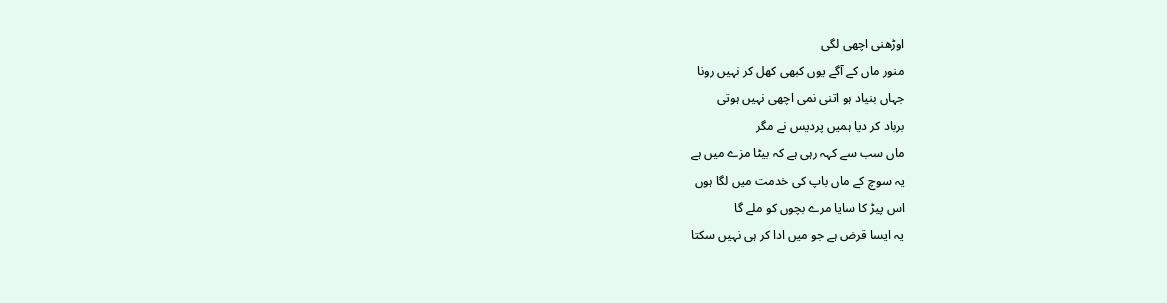اوڑھنی اچھی لگی
منور ماں کے آگے یوں کبھی کھل کر نہیں رونا
جہاں بنیاد ہو اتنی نمی اچھی نہیں ہوتی
برباد کر دیا ہمیں پردیس نے مگر
ماں سب سے کہہ رہی ہے کہ بیٹا مزے میں ہے
یہ سوچ کے ماں باپ کی خدمت میں لگا ہوں
اس پیڑ کا سایا مرے بچوں کو ملے گا
یہ ایسا قرض ہے جو میں ادا کر ہی نہیں سکتا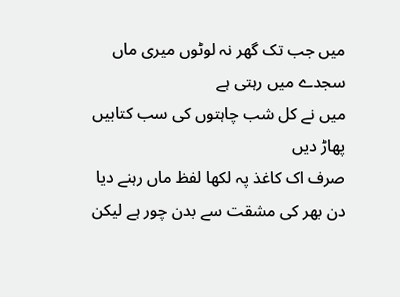میں جب تک گھر نہ لوٹوں میری ماں سجدے میں رہتی ہے
میں نے کل شب چاہتوں کی سب کتابیں پھاڑ دیں
صرف اک کاغذ پہ لکھا لفظ ماں رہنے دیا
دن بھر کی مشقت سے بدن چور ہے لیکن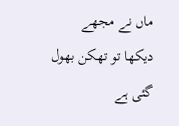ماں نے مجھے دیکھا تو تھکن بھول گئی ہے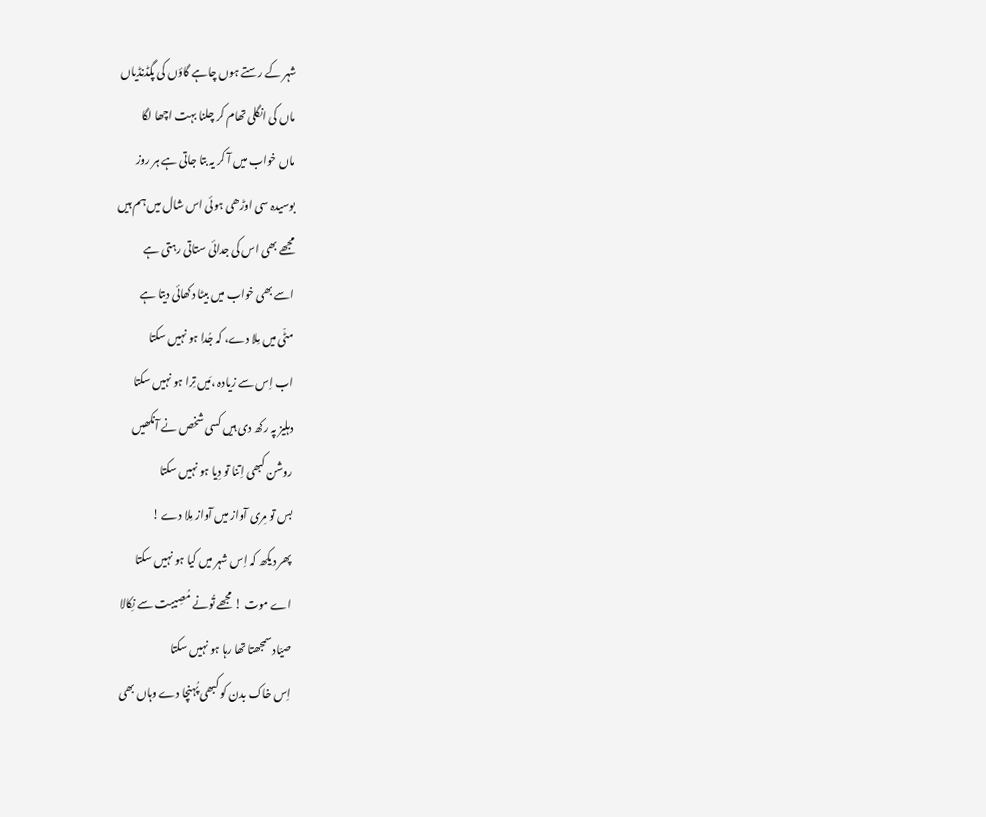شہر کے رستے ہوں چاہے گاؤں کی پگڈنڈیاں
ماں کی انگلی تھام کر چلنا بہت اچھا لگا
ماں خواب میں آ کر یہ بتا جاتی ہے ہر روز
بوسیدہ سی اوڑھی ہوئی اس شال میں ہم ہیں
مجھے بھی اس کی جدائی ستاتی رہتی ہے
اسے بھی خواب میں بیٹا دکھائی دیتا ہے
مٹّی میں مِلا دے، کہ جُدا ہو نہیں سکتا
اب اِس سے زیادہ ،مَیں تِرا ہو نہیں سکتا
دہلیز پہ رکھ دی ہیں کسی شخص نے آنکھیں
روشن کبھی اِتنا تو دِیا ہو نہیں سکتا
بس تو مِری آواز میں آواز مِلا دے !
پھر دیکھ کہ اِس شہر میں کیا ہو نہیں سکتا
اے موت ! مجھے تُونے مُصِیبت سے نِکالا
صیّاد سمجھتا تھا رہا ہو نہیں سکتا
اِس خاک بدن کو کبھی پُہنچا دے وہاں بھی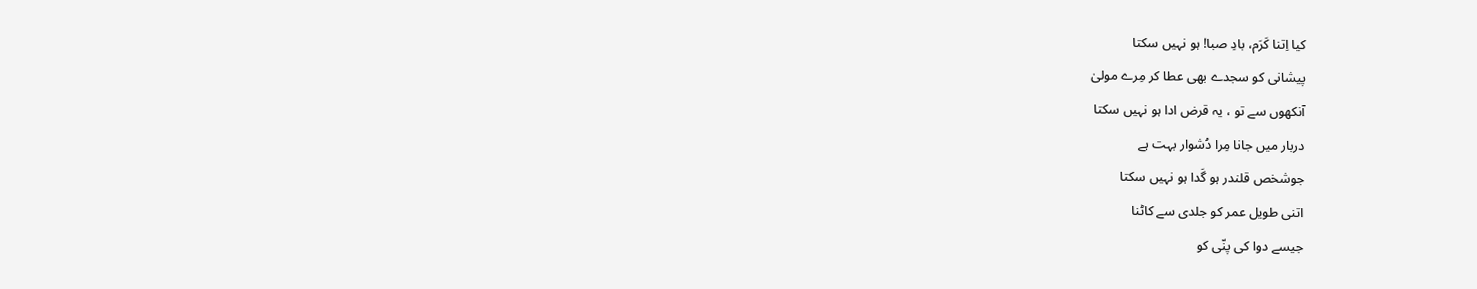کیا اِتنا کَرَم، بادِ صبا! ہو نہیں سکتا
پیشانی کو سجدے بھی عطا کر مِرے مولیٰ
آنکھوں سے تو ، یہ قرض ادا ہو نہیں سکتا
دربار میں جانا مِرا دُشوار بہت ہے
جوشخص قلندر ہو گَدا ہو نہیں سکتا
اتنی طویل عمر کو جلدی سے کاٹنا
جیسے دوا کی پنّی کو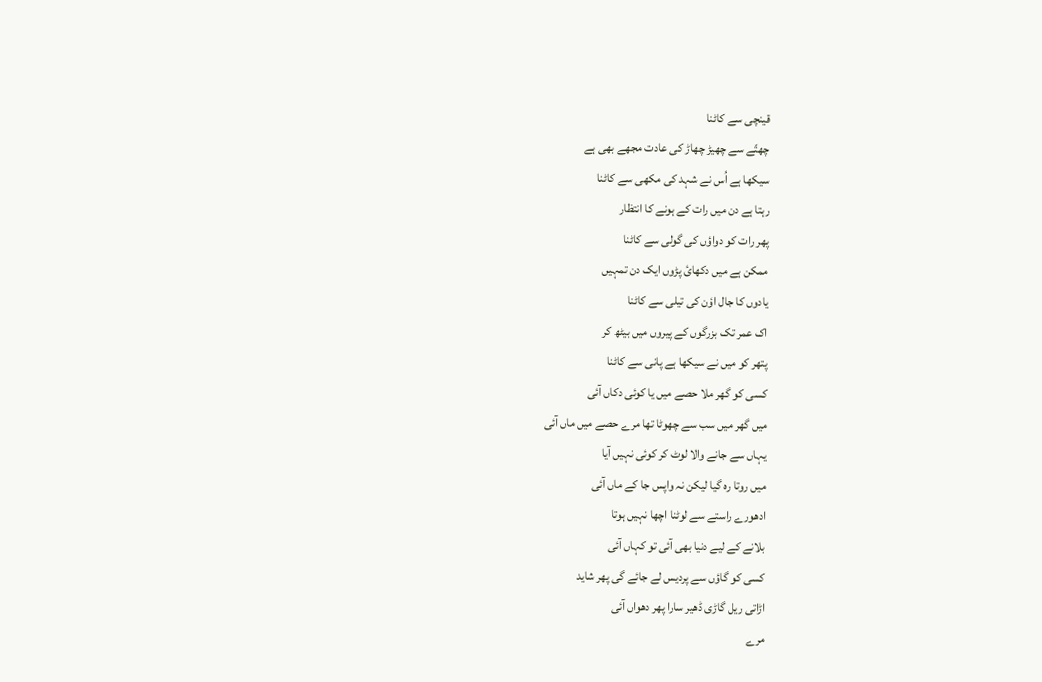قینچی سے کاٹنا
چھتّے سے چھیڑ چھاڑ کی عادت مجھے بھی ہے
سیکھا ہے اُس نے شہد کی مکھی سے کاٹنا
رہتا ہے دن میں رات کے ہونے کا انتظار
پھر رات کو دواؤں کی گولی سے کاٹنا
ممکن ہے میں دکھائ پڑوں ایک دن تمہیں
یادوں کا جال اوٗن کی تیلی سے کاٹنا
اک عمر تک بزرگوں کے پیروں میں بیٹھ کر
پتھر کو میں نے سیکھا ہے پانی سے کاٹنا
کسی کو گھر ملا حصے میں یا کوئی دکاں آئی
میں گھر میں سب سے چھوٹا تھا مرے حصے میں ماں آئی
یہاں سے جانے والا لوٹ کر کوئی نہیں آیا
میں روتا رہ گیا لیکن نہ واپس جا کے ماں آئی
ادھورے راستے سے لوٹنا اچھا نہیں ہوتا
بلانے کے لیے دنیا بھی آئی تو کہاں آئی
کسی کو گاؤں سے پردیس لے جائے گی پھر شاید
اڑاتی ریل گاڑی ڈھیر سارا پھر دھواں آئی
مرے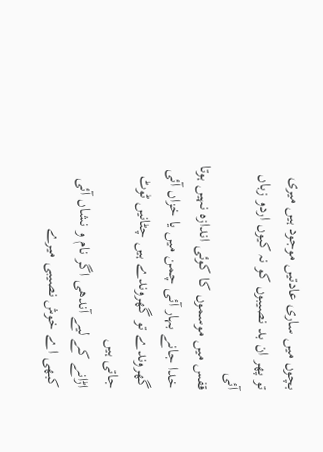بچوں میں ساری عادتیں موجود ہیں میری
تو پھر ان بد نصیبوں کو نہ کیوں اردو زباں آئی
قفس میں موسموں کا کوئی اندازہ نہیں ہوتا
خدا جانے بہار آئی چمن میں یا خزاں آئی
گھروندے تو گھروندے ہیں چٹانیں ٹوٹ جاتی ہیں
اڑانے کے لیے آندھی اگر نام و نشاں آئی
کبھی اے خوش نصیبی میرے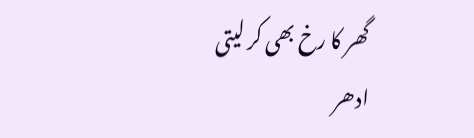گھر کا رخ بھی کر لیتی
ادھر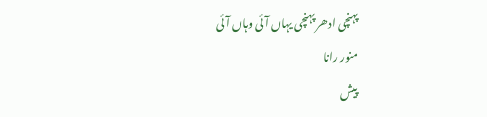پہنچی ادھر پہنچی یہاں آئی وہاں آئی
منور رانا
پیش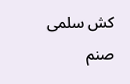کش سلمی صنم